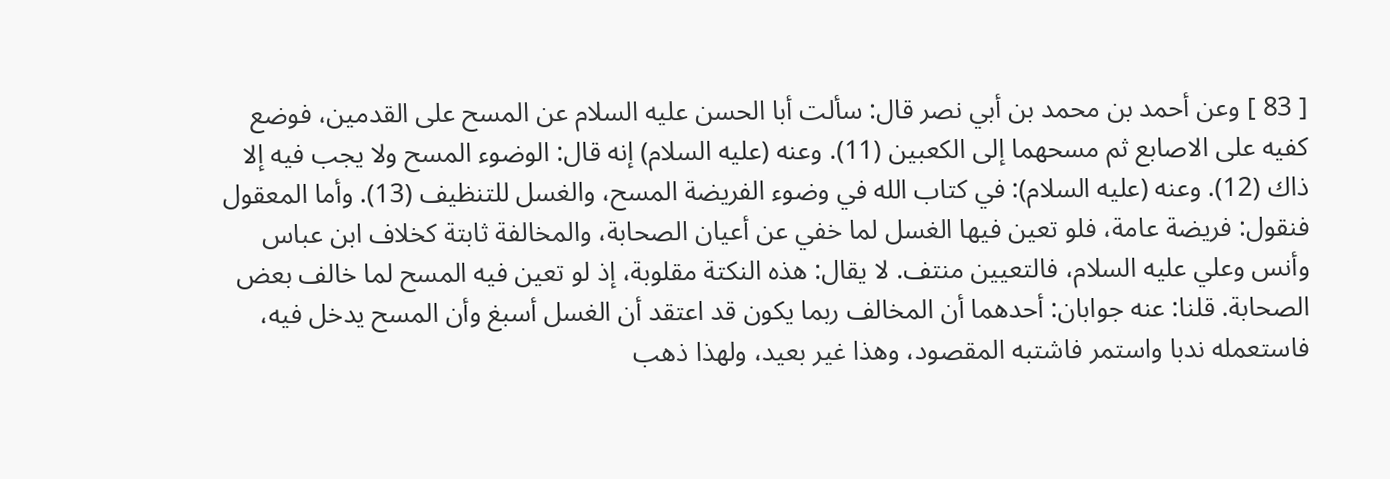[ 83 ] وعن أحمد بن محمد بن أبي نصر قال: سألت أبا الحسن عليه السلام عن المسح على القدمين، فوضع كفيه على الاصابع ثم مسحهما إلى الكعبين (11). وعنه (عليه السلام) إنه قال: الوضوء المسح ولا يجب فيه إلا ذاك (12). وعنه (عليه السلام): في كتاب الله في وضوء الفريضة المسح، والغسل للتنظيف (13). وأما المعقول فنقول: فريضة عامة، فلو تعين فيها الغسل لما خفي عن أعيان الصحابة، والمخالفة ثابتة كخلاف ابن عباس وأنس وعلي عليه السلام، فالتعيين منتف. لا يقال: هذه النكتة مقلوبة، إذ لو تعين فيه المسح لما خالف بعض الصحابة. قلنا: عنه جوابان: أحدهما أن المخالف ربما يكون قد اعتقد أن الغسل أسبغ وأن المسح يدخل فيه، فاستعمله ندبا واستمر فاشتبه المقصود، وهذا غير بعيد، ولهذا ذهب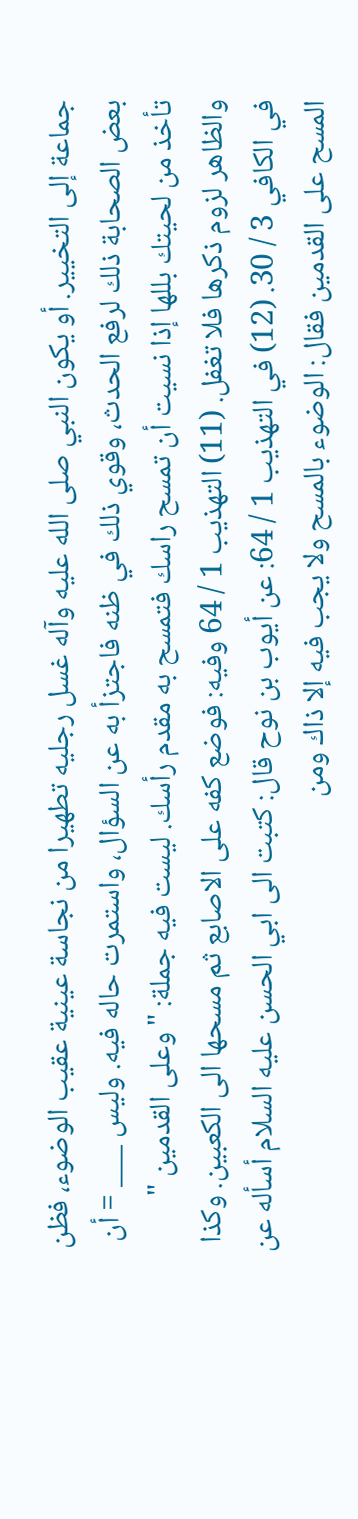جماعة إلى التخيير. أو يكون النبي صلى الله عليه وآله غسل رجليه تطهيرا من نجاسة عينية عقيب الوضوء، فظن بعض الصحابة ذلك لرفع الحدث، وقوي ذلك في ظنه فاجتزأ به عن السؤال، واستمرت حاله فيه. وليس ___ = أن تأخذ من لحيتك بللها إذا نسيت أن تمسح راسك فتمسح به مقدم رأسك. ليست فيه جملة: " وعلى القدمين " والظاهر لزوم ذكرها فلا تغفل. (11) التهذيب 1 / 64 وفيه: فوضع كفه على الاصابع ثم مسحها الى الكعبين. وكذا في الكافي 3 / 30. (12) في التهذيب 1 / 64: عن أيوب بن نوح قال: كتبت الى ابي الحسن عليه السلام أسأله عن المسح على القدمين فقال: الوضوء بالمسح ولا يجب فيه إلا ذاك ومن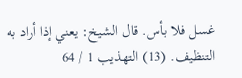غسل فلا بأس. قال الشيخ: يعني إذا أراد به التنظيف. (13) التهذيب 1 / 64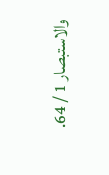والاستبصار 1 / 64.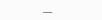___